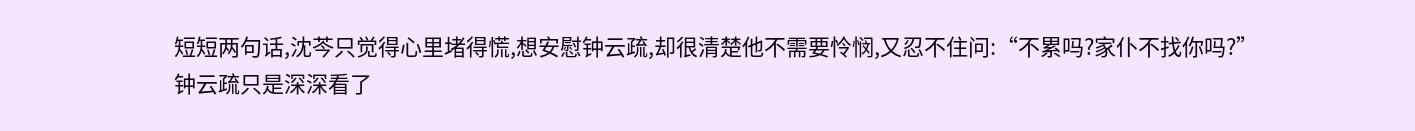短短两句话,沈芩只觉得心里堵得慌,想安慰钟云疏,却很清楚他不需要怜悯,又忍不住问:“不累吗?家仆不找你吗?”
钟云疏只是深深看了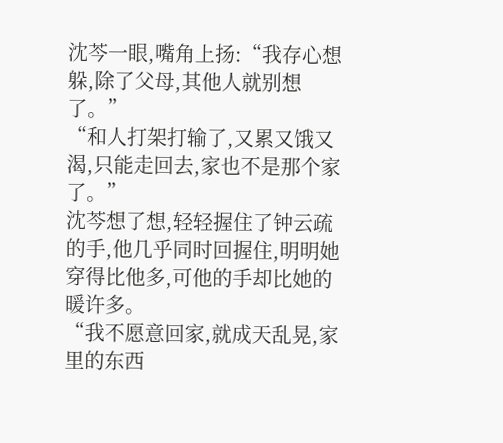沈芩一眼,嘴角上扬:“我存心想躲,除了父母,其他人就别想了。”
“和人打架打输了,又累又饿又渴,只能走回去,家也不是那个家了。”
沈芩想了想,轻轻握住了钟云疏的手,他几乎同时回握住,明明她穿得比他多,可他的手却比她的暖许多。
“我不愿意回家,就成天乱晃,家里的东西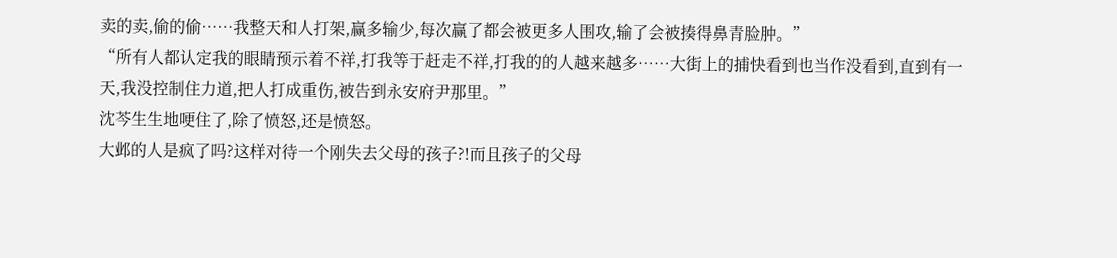卖的卖,偷的偷……我整天和人打架,赢多输少,每次赢了都会被更多人围攻,输了会被揍得鼻青脸肿。”
“所有人都认定我的眼睛预示着不祥,打我等于赶走不祥,打我的的人越来越多……大街上的捕快看到也当作没看到,直到有一天,我没控制住力道,把人打成重伤,被告到永安府尹那里。”
沈芩生生地哽住了,除了愤怒,还是愤怒。
大邺的人是疯了吗?这样对待一个刚失去父母的孩子?!而且孩子的父母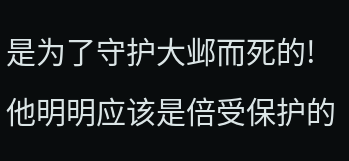是为了守护大邺而死的!
他明明应该是倍受保护的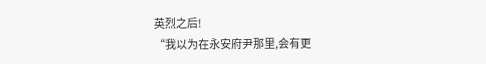英烈之后!
“我以为在永安府尹那里,会有更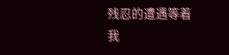残忍的遭遇等着我